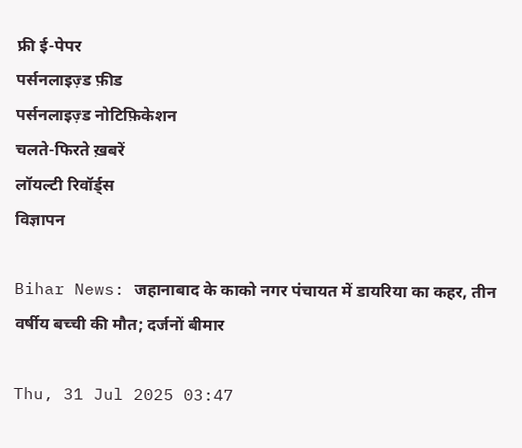फ्री ई-पेपर
पर्सनलाइज़्ड फ़ीड
पर्सनलाइज़्ड नोटिफ़िकेशन
चलते-फिरते ख़बरें
लॉयल्टी रिवॉर्ड्स
विज्ञापन

Bihar News: जहानाबाद के काको नगर पंचायत में डायरिया का कहर, तीन वर्षीय बच्ची की मौत; दर्जनों बीमार

Thu, 31 Jul 2025 03:47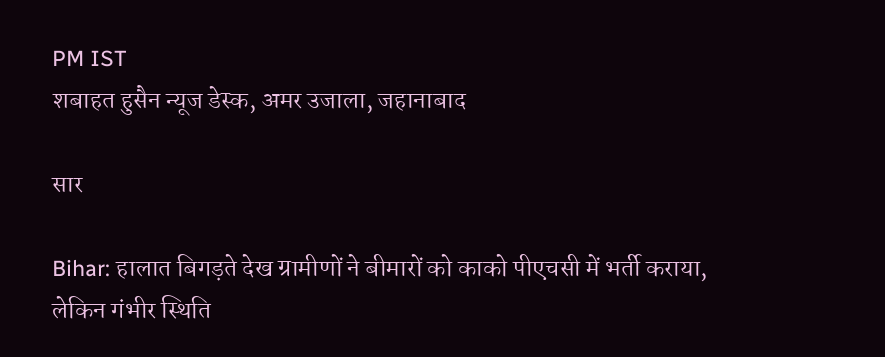PM IST
शबाहत हुसैन न्यूज डेस्क, अमर उजाला, जहानाबाद

सार

Bihar: हालात बिगड़ते देख ग्रामीणों ने बीमारों को काको पीएचसी में भर्ती कराया, लेकिन गंभीर स्थिति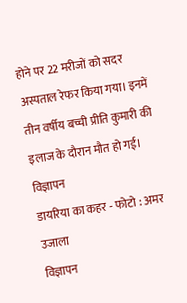होने पर 22 मरीजों को सदर अस्पताल रेफर किया गया। इनमें तीन वर्षीय बच्ची प्रीति कुमारी की इलाज के दौरान मौत हो गई।
विज्ञापन
डायरिया का कहर - फोटो : अमर उजाला
विज्ञापन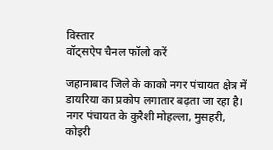विस्तार
वॉट्सऐप चैनल फॉलो करें

जहानाबाद जिले के काको नगर पंचायत क्षेत्र में डायरिया का प्रकोप लगातार बढ़ता जा रहा है। नगर पंचायत के कुरैशी मोहल्ला, मुसहरी, कोइरी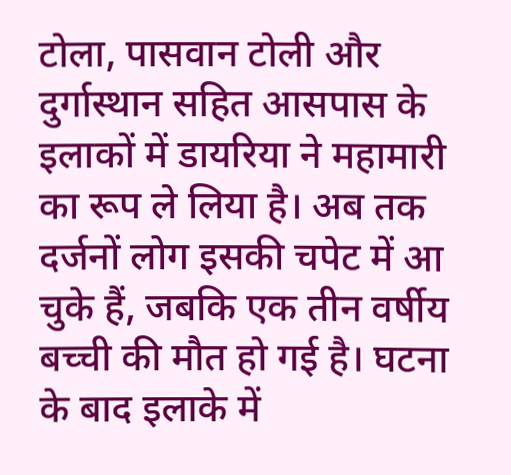टोला, पासवान टोली और दुर्गास्थान सहित आसपास के इलाकों में डायरिया ने महामारी का रूप ले लिया है। अब तक दर्जनों लोग इसकी चपेट में आ चुके हैं, जबकि एक तीन वर्षीय बच्ची की मौत हो गई है। घटना के बाद इलाके में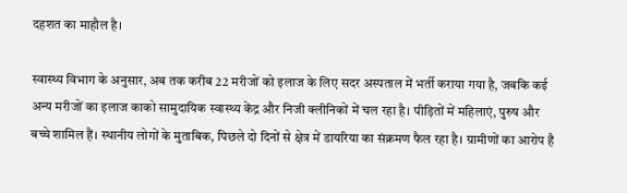दहशत का माहौल है।

स्वास्थ्य विभाग के अनुसार, अब तक करीब 22 मरीजों को इलाज के लिए सदर अस्पताल में भर्ती कराया गया है, जबकि कई अन्य मरीजों का इलाज काको सामुदायिक स्वास्थ्य केंद्र और निजी क्लीनिकों में चल रहा है। पीड़ितों में महिलाएं, पुरुष और बच्चे शामिल हैं। स्थानीय लोगों के मुताबिक, पिछले दो दिनों से क्षेत्र में डायरिया का संक्रमण फैल रहा है। ग्रामीणों का आरोप है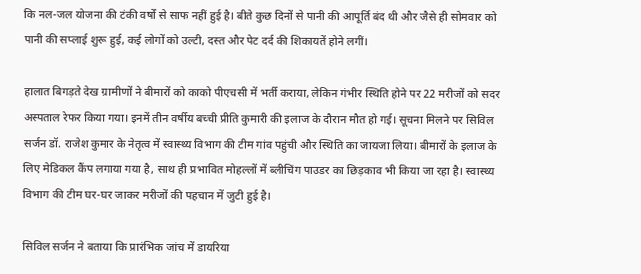कि नल-जल योजना की टंकी वर्षों से साफ नहीं हुई है। बीते कुछ दिनों से पानी की आपूर्ति बंद थी और जैसे ही सोमवार को पानी की सप्लाई शुरू हुई, कई लोगों को उल्टी, दस्त और पेट दर्द की शिकायतें होने लगीं।

हालात बिगड़ते देख ग्रामीणों ने बीमारों को काको पीएचसी में भर्ती कराया, लेकिन गंभीर स्थिति होने पर 22 मरीजों को सदर अस्पताल रेफर किया गया। इनमें तीन वर्षीय बच्ची प्रीति कुमारी की इलाज के दौरान मौत हो गई। सूचना मिलने पर सिविल सर्जन डॉ. राजेश कुमार के नेतृत्व में स्वास्थ्य विभाग की टीम गांव पहुंची और स्थिति का जायजा लिया। बीमारों के इलाज के लिए मेडिकल कैंप लगाया गया है, साथ ही प्रभावित मोहल्लों में ब्लीचिंग पाउडर का छिड़काव भी किया जा रहा है। स्वास्थ्य विभाग की टीम घर-घर जाकर मरीजों की पहचान में जुटी हुई है।

सिविल सर्जन ने बताया कि प्रारंभिक जांच में डायरिया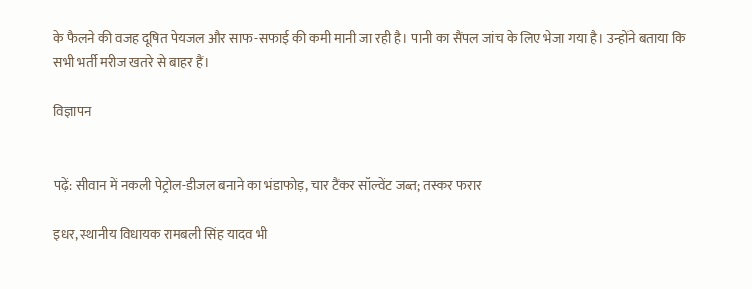के फैलने की वजह दूषित पेयजल और साफ-सफाई की कमी मानी जा रही है। पानी का सैंपल जांच के लिए भेजा गया है। उन्होंने बताया कि सभी भर्ती मरीज खतरे से बाहर हैं।

विज्ञापन


पढ़ें: सीवान में नकली पेट्रोल-डीजल बनाने का भंडाफोड़, चार टैंकर सॉल्वेंट जब्त; तस्कर फरार

इधर, स्थानीय विधायक रामबली सिंह यादव भी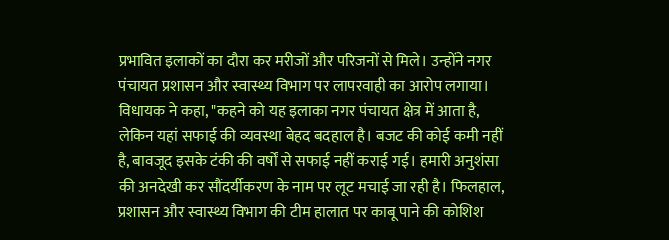प्रभावित इलाकों का दौरा कर मरीजों और परिजनों से मिले। उन्होंने नगर पंचायत प्रशासन और स्वास्थ्य विभाग पर लापरवाही का आरोप लगाया। विधायक ने कहा, "कहने को यह इलाका नगर पंचायत क्षेत्र में आता है, लेकिन यहां सफाई की व्यवस्था बेहद बदहाल है। बजट की कोई कमी नहीं है, बावजूद इसके टंकी की वर्षों से सफाई नहीं कराई गई। हमारी अनुशंसा की अनदेखी कर सौंदर्यीकरण के नाम पर लूट मचाई जा रही है। फिलहाल, प्रशासन और स्वास्थ्य विभाग की टीम हालात पर काबू पाने की कोशिश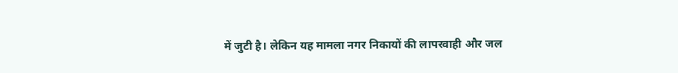में जुटी है। लेकिन यह मामला नगर निकायों की लापरवाही और जल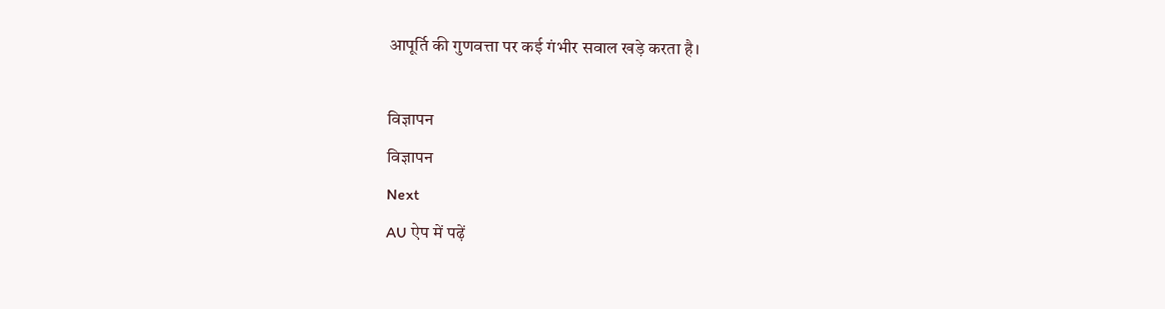आपूर्ति की गुणवत्ता पर कई गंभीर सवाल खड़े करता है।

विज्ञापन
विज्ञापन
Next
AU ऐप में पढ़ें